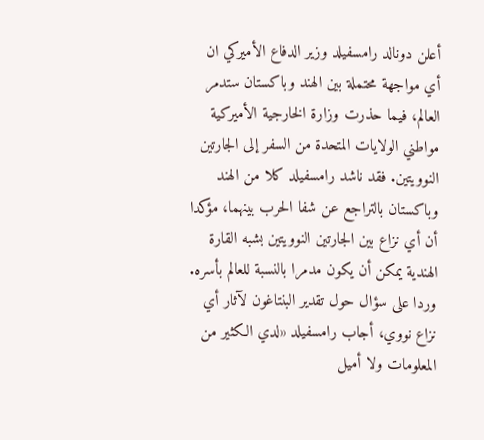أعلن دونالد رامسفيلد وزير الدفاع الأميركي ان أي مواجهة محتملة بين الهند وباكستان ستدمر العالم، فيما حذرت وزارة الخارجية الأميركية مواطني الولايات المتحدة من السفر إلى الجارتين النوويتين. فقد ناشد رامسفيلد كلا من الهند وباكستان بالتراجع عن شفا الحرب بينهما، مؤكدا أن أي نزاع بين الجارتين النوويتين بشبه القارة الهندية يمكن أن يكون مدمرا بالنسبة للعالم بأسره. وردا على سؤال حول تقدير البنتاغون لآثار أي نزاع نووي، أجاب رامسفيلد «لدي الكثير من المعلومات ولا أميل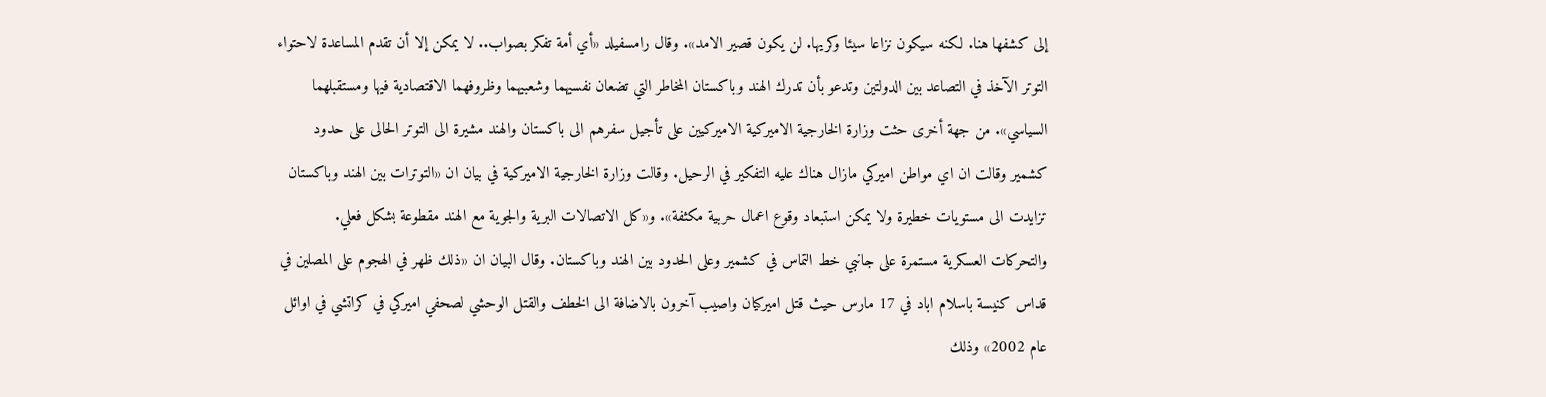إلى كشفها هنا. لكنه سيكون نزاعا سيئا وكريها. لن يكون قصير الامد». وقال رامسفيلد «أي أمة تفكر بصواب.. لا يمكن إلا أن تقدم المساعدة لاحتواء التوتر الآخذ في التصاعد بين الدولتين وتدعو بأن تدرك الهند وباكستان المخاطر التي تضعان نفسيهما وشعبيهما وظروفهما الاقتصادية فيها ومستقبلهما السياسي». من جهة أخرى حثت وزارة الخارجية الاميركية الاميركيين على تأجيل سفرهم الى باكستان والهند مشيرة الى التوتر الحالى على حدود كشمير وقالت ان اي مواطن اميركي مازال هناك عليه التفكير في الرحيل. وقالت وزارة الخارجية الاميركية في بيان ان «التوترات بين الهند وباكستان تزايدت الى مستويات خطيرة ولا يمكن استبعاد وقوع اعمال حربية مكثفة». و«كل الاتصالات البرية والجوية مع الهند مقطوعة بشكل فعلي. والتحركات العسكرية مستمرة على جانبي خط التماس في كشمير وعلى الحدود بين الهند وباكستان. وقال البيان ان «ذلك ظهر في الهجوم على المصلين في قداس كنيسة باسلام اباد في 17 مارس حيث قتل اميركيان واصيب آخرون بالاضافة الى الخطف والقتل الوحشي لصحفي اميركي في كراتشي في اوائل عام 2002» وذلك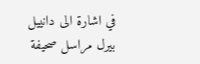في اشارة الى دانييل بيرل مراسل صحيفة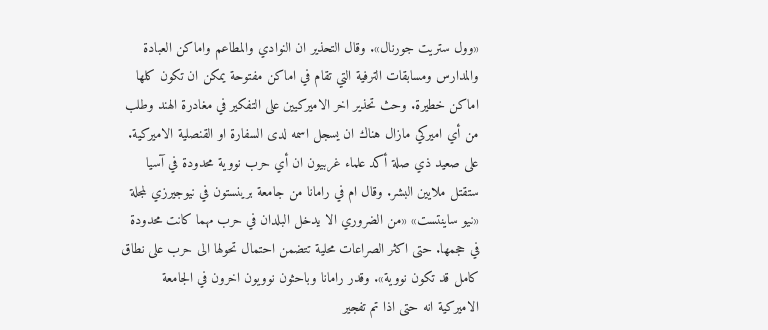«وول ستريت جورنال». وقال التحذير ان النوادي والمطاعم واماكن العبادة والمدارس ومسابقات الترفية التي تقام في اماكن مفتوحة يمكن ان تكون كلها اماكن خطيرة. وحث تحذير اخر الاميركيين على التفكير في مغادرة الهند وطلب من أي اميركي مازال هناك ان يسجل اسمه لدى السفارة او القنصلية الاميركية. على صعيد ذي صلة أكد علماء غربيون ان أي حرب نووية محدودة في آسيا ستقتل ملايين البشر. وقال ام في رامانا من جامعة برينستون في نيوجيرزي لمجلة «نيو ساينتست» «من الضروري الا يدخل البلدان في حرب مهما كانت محدودة في حجمها. حتى اكثر الصراعات محلية تتضمن احتمال تحولها الى حرب على نطاق كامل قد تكون نووية». وقدر رامانا وباحثون نوويون اخرون في الجامعة الاميركية انه حتى اذا تم تفجير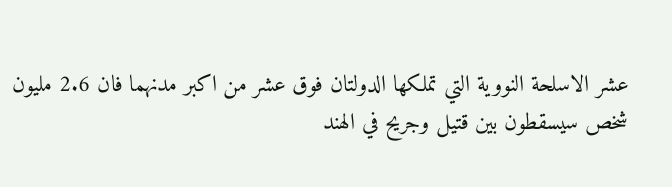عشر الاسلحة النووية التي تملكها الدولتان فوق عشر من اكبر مدنهما فان 2.6 مليون شخص سيسقطون بين قتيل وجريح في الهند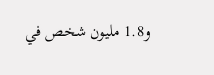و1.8 مليون شخص في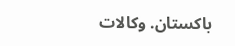باكستان. وكالات